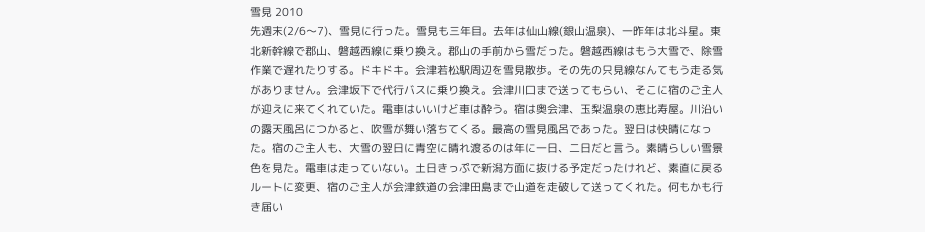雪見 2010
先週末(2/6〜7)、雪見に行った。雪見も三年目。去年は仙山線(銀山温泉)、一昨年は北斗星。東北新幹線で郡山、磐越西線に乗り換え。郡山の手前から雪だった。磐越西線はもう大雪で、除雪作業で遅れたりする。ドキドキ。会津若松駅周辺を雪見散歩。その先の只見線なんてもう走る気がありません。会津坂下で代行バスに乗り換え。会津川口まで送ってもらい、そこに宿のご主人が迎えに来てくれていた。電車はいいけど車は酔う。宿は奥会津、玉梨温泉の恵比寿屋。川沿いの露天風呂につかると、吹雪が舞い落ちてくる。最高の雪見風呂であった。翌日は快晴になった。宿のご主人も、大雪の翌日に青空に晴れ渡るのは年に一日、二日だと言う。素晴らしい雪景色を見た。電車は走っていない。土日きっぷで新潟方面に抜ける予定だったけれど、素直に戻るルートに変更、宿のご主人が会津鉄道の会津田島まで山道を走破して送ってくれた。何もかも行き届い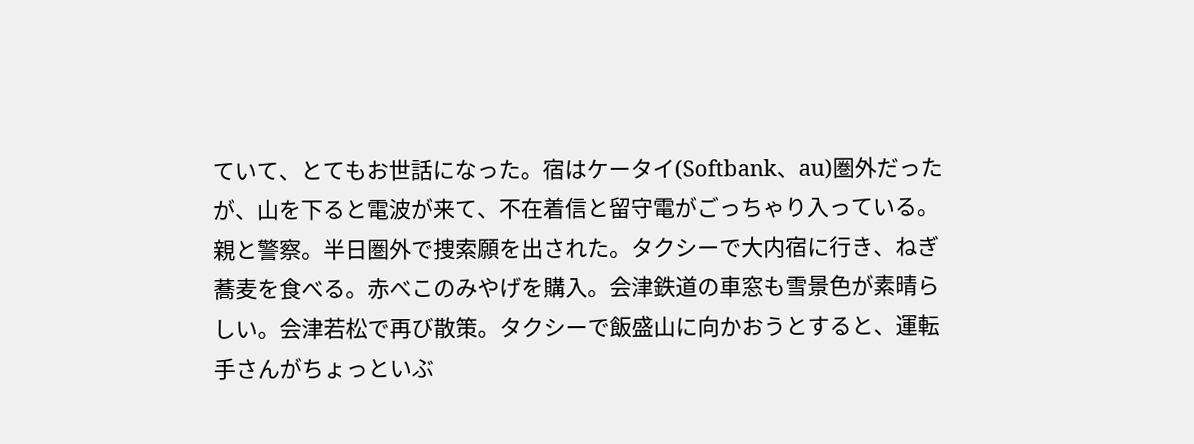ていて、とてもお世話になった。宿はケータイ(Softbank、au)圏外だったが、山を下ると電波が来て、不在着信と留守電がごっちゃり入っている。親と警察。半日圏外で捜索願を出された。タクシーで大内宿に行き、ねぎ蕎麦を食べる。赤べこのみやげを購入。会津鉄道の車窓も雪景色が素晴らしい。会津若松で再び散策。タクシーで飯盛山に向かおうとすると、運転手さんがちょっといぶ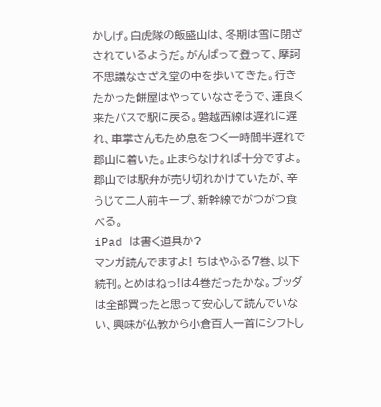かしげ。白虎隊の飯盛山は、冬期は雪に閉ざされているようだ。がんばって登って、摩訶不思議なさざえ堂の中を歩いてきた。行きたかった餅屋はやっていなさそうで、運良く来たバスで駅に戻る。磐越西線は遅れに遅れ、車掌さんもため息をつく一時間半遅れで郡山に着いた。止まらなければ十分ですよ。郡山では駅弁が売り切れかけていたが、辛うじて二人前キープ、新幹線でがつがつ食べる。
iPad は書く道具か?
マンガ読んでますよ! ちはやふる7巻、以下続刊。とめはねっ!は4巻だったかな。ブッダは全部買ったと思って安心して読んでいない、興味が仏教から小倉百人一首にシフトし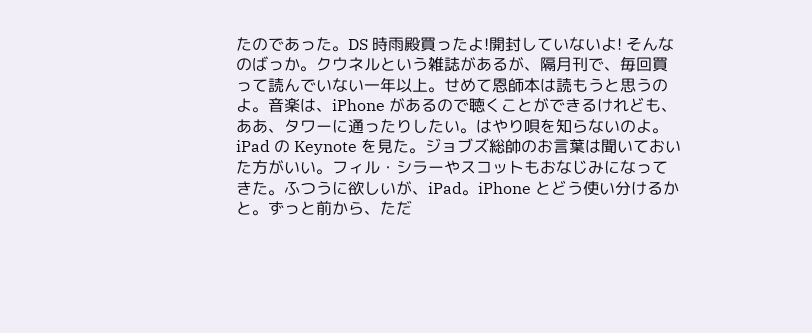たのであった。DS 時雨殿買ったよ!開封していないよ! そんなのばっか。クウネルという雑誌があるが、隔月刊で、毎回買って読んでいない一年以上。せめて恩師本は読もうと思うのよ。音楽は、iPhone があるので聴くことができるけれども、ああ、タワーに通ったりしたい。はやり唄を知らないのよ。
iPad の Keynote を見た。ジョブズ総帥のお言葉は聞いておいた方がいい。フィル・シラーやスコットもおなじみになってきた。ふつうに欲しいが、iPad。iPhone とどう使い分けるかと。ずっと前から、ただ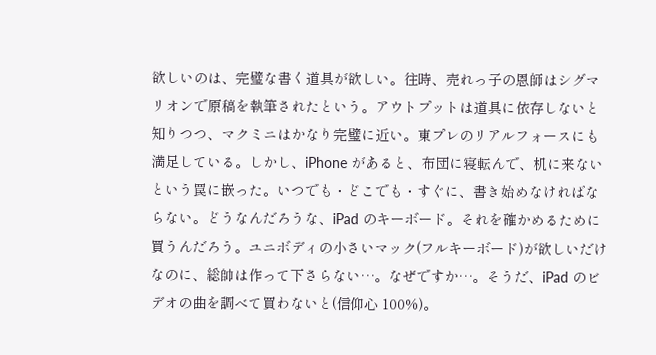欲しいのは、完璧な書く道具が欲しい。往時、売れっ子の恩師はシグマリオンで原稿を執筆されたという。アウトプットは道具に依存しないと知りつつ、マクミニはかなり完璧に近い。東プレのリアルフォースにも満足している。しかし、iPhone があると、布団に寝転んで、机に来ないという罠に嵌った。いつでも・どこでも・すぐに、書き始めなければならない。どうなんだろうな、iPad のキーボード。それを確かめるために買うんだろう。ユニボディの小さいマック(フルキーボード)が欲しいだけなのに、総帥は作って下さらない…。なぜですか…。そうだ、iPad のビデオの曲を調べて買わないと(信仰心 100%)。